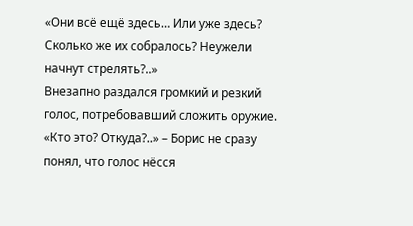«Они всё ещё здесь… Или уже здесь? Сколько же их собралось? Неужели начнут стрелять?..»
Внезапно раздался громкий и резкий голос, потребовавший сложить оружие.
«Кто это? Откуда?..» – Борис не сразу понял, что голос нёсся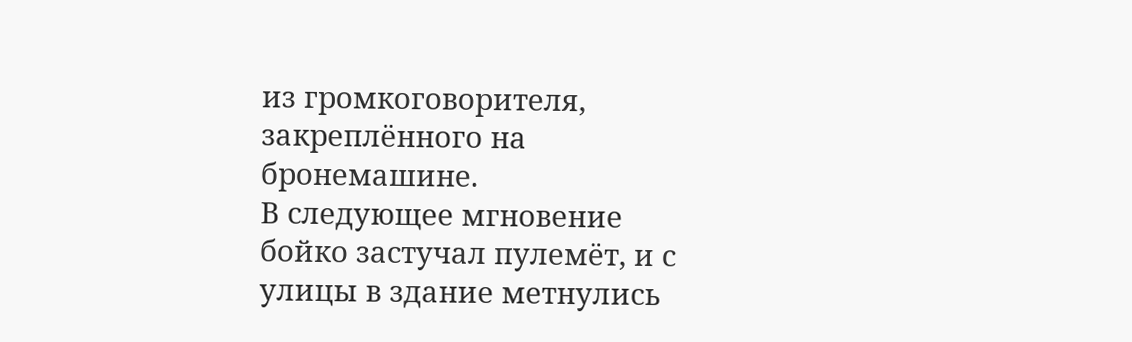из громкоговорителя, закреплённого на бронемашине.
В следующее мгновение бойко застучал пулемёт, и с улицы в здание метнулись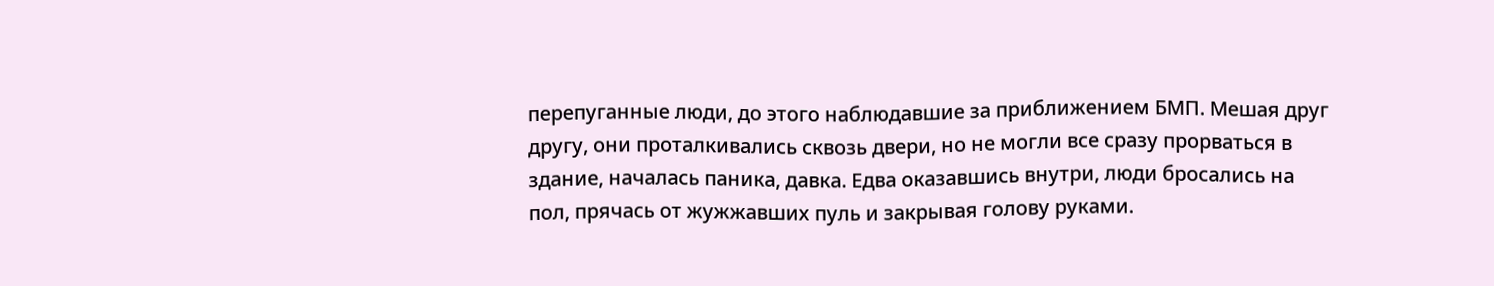перепуганные люди, до этого наблюдавшие за приближением БМП. Мешая друг другу, они проталкивались сквозь двери, но не могли все сразу прорваться в здание, началась паника, давка. Едва оказавшись внутри, люди бросались на пол, прячась от жужжавших пуль и закрывая голову руками.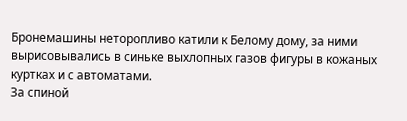Бронемашины неторопливо катили к Белому дому, за ними вырисовывались в синьке выхлопных газов фигуры в кожаных куртках и с автоматами.
За спиной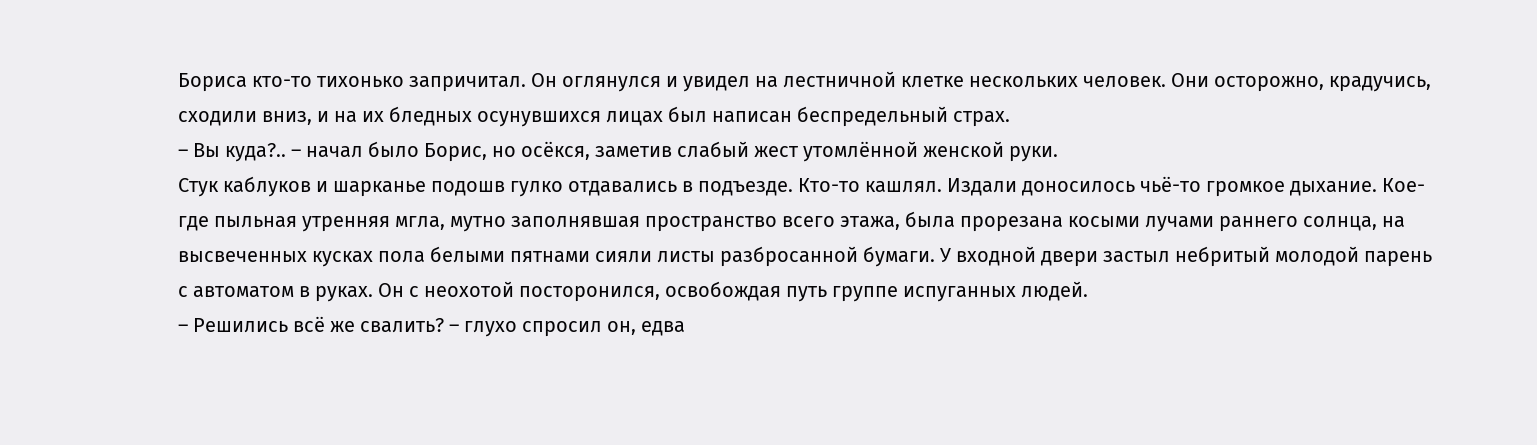Бориса кто-то тихонько запричитал. Он оглянулся и увидел на лестничной клетке нескольких человек. Они осторожно, крадучись, сходили вниз, и на их бледных осунувшихся лицах был написан беспредельный страх.
– Вы куда?.. – начал было Борис, но осёкся, заметив слабый жест утомлённой женской руки.
Стук каблуков и шарканье подошв гулко отдавались в подъезде. Кто-то кашлял. Издали доносилось чьё-то громкое дыхание. Кое-где пыльная утренняя мгла, мутно заполнявшая пространство всего этажа, была прорезана косыми лучами раннего солнца, на высвеченных кусках пола белыми пятнами сияли листы разбросанной бумаги. У входной двери застыл небритый молодой парень с автоматом в руках. Он с неохотой посторонился, освобождая путь группе испуганных людей.
– Решились всё же свалить? – глухо спросил он, едва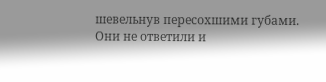шевельнув пересохшими губами.
Они не ответили и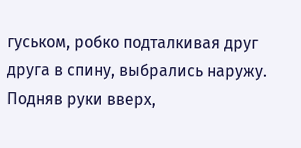гуськом, робко подталкивая друг друга в спину, выбрались наружу. Подняв руки вверх,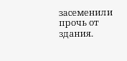засеменили прочь от здания.